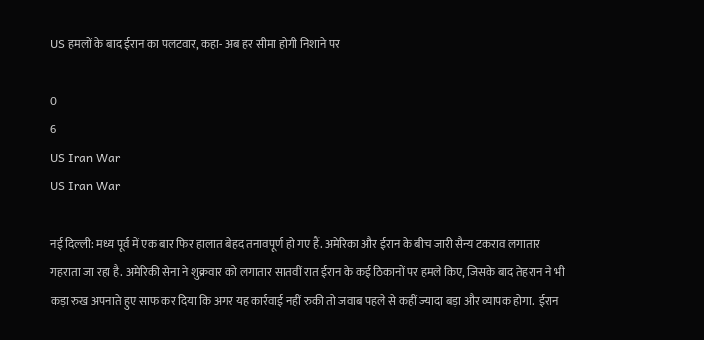US हमलों के बाद ईरान का पलटवार, कहा- अब हर सीमा होगी निशाने पर

0
6
US Iran War
US Iran War

नई दिल्ली: मध्य पूर्व में एक बार फिर हालात बेहद तनावपूर्ण हो गए हैं. अमेरिका और ईरान के बीच जारी सैन्य टकराव लगातार गहराता जा रहा है. अमेरिकी सेना ने शुक्रवार को लगातार सातवीं रात ईरान के कई ठिकानों पर हमले किए, जिसके बाद तेहरान ने भी कड़ा रुख अपनाते हुए साफ कर दिया कि अगर यह कार्रवाई नहीं रुकी तो जवाब पहले से कहीं ज्यादा बड़ा और व्यापक होगा.  ईरान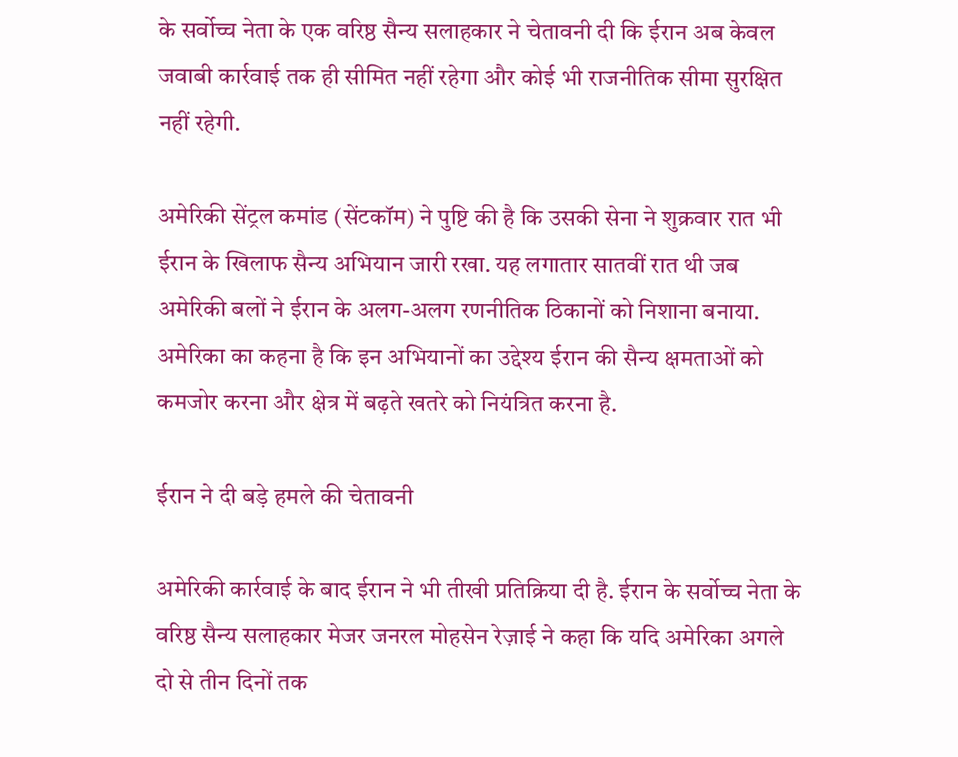के सर्वोच्च नेता के एक वरिष्ठ सैन्य सलाहकार ने चेतावनी दी कि ईरान अब केवल जवाबी कार्रवाई तक ही सीमित नहीं रहेगा और कोई भी राजनीतिक सीमा सुरक्षित नहीं रहेगी.

अमेरिकी सेंट्रल कमांड (सेंटकॉम) ने पुष्टि की है कि उसकी सेना ने शुक्रवार रात भी ईरान के खिलाफ सैन्य अभियान जारी रखा. यह लगातार सातवीं रात थी जब अमेरिकी बलों ने ईरान के अलग-अलग रणनीतिक ठिकानों को निशाना बनाया. अमेरिका का कहना है कि इन अभियानों का उद्देश्य ईरान की सैन्य क्षमताओं को कमजोर करना और क्षेत्र में बढ़ते खतरे को नियंत्रित करना है.

ईरान ने दी बड़े हमले की चेतावनी

अमेरिकी कार्रवाई के बाद ईरान ने भी तीखी प्रतिक्रिया दी है. ईरान के सर्वोच्च नेता के वरिष्ठ सैन्य सलाहकार मेजर जनरल मोहसेन रेज़ाई ने कहा कि यदि अमेरिका अगले दो से तीन दिनों तक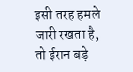इसी तरह हमले जारी रखता है, तो ईरान बड़े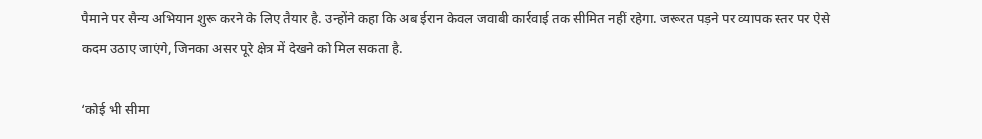पैमाने पर सैन्य अभियान शुरू करने के लिए तैयार है. उन्होंने कहा कि अब ईरान केवल जवाबी कार्रवाई तक सीमित नहीं रहेगा. जरूरत पड़ने पर व्यापक स्तर पर ऐसे कदम उठाए जाएंगे, जिनका असर पूरे क्षेत्र में देखने को मिल सकता है.

‘कोई भी सीमा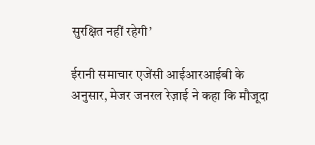सुरक्षित नहीं रहेगी’

ईरानी समाचार एजेंसी आईआरआईबी के अनुसार, मेजर जनरल रेज़ाई ने कहा कि मौजूदा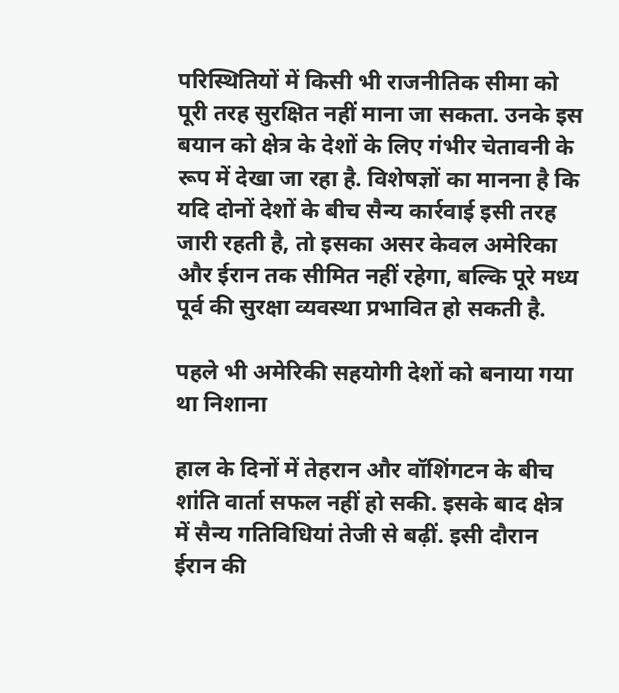परिस्थितियों में किसी भी राजनीतिक सीमा को पूरी तरह सुरक्षित नहीं माना जा सकता. उनके इस बयान को क्षेत्र के देशों के लिए गंभीर चेतावनी के रूप में देखा जा रहा है. विशेषज्ञों का मानना है कि यदि दोनों देशों के बीच सैन्य कार्रवाई इसी तरह जारी रहती है, तो इसका असर केवल अमेरिका और ईरान तक सीमित नहीं रहेगा, बल्कि पूरे मध्य पूर्व की सुरक्षा व्यवस्था प्रभावित हो सकती है.

पहले भी अमेरिकी सहयोगी देशों को बनाया गया था निशाना

हाल के दिनों में तेहरान और वॉशिंगटन के बीच शांति वार्ता सफल नहीं हो सकी. इसके बाद क्षेत्र में सैन्य गतिविधियां तेजी से बढ़ीं. इसी दौरान ईरान की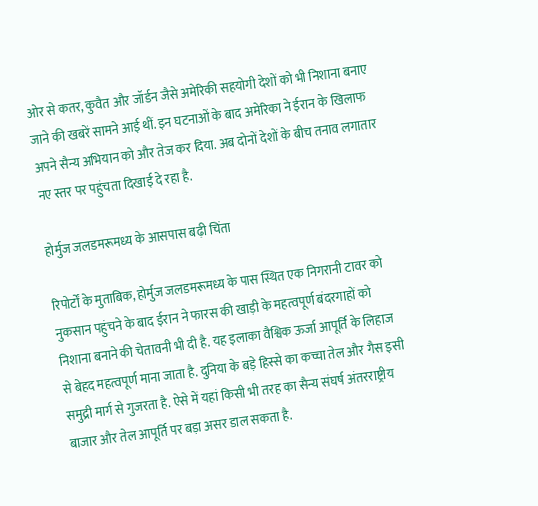ओर से कतर, कुवैत और जॉर्डन जैसे अमेरिकी सहयोगी देशों को भी निशाना बनाए जाने की खबरें सामने आई थीं. इन घटनाओं के बाद अमेरिका ने ईरान के खिलाफ अपने सैन्य अभियान को और तेज कर दिया. अब दोनों देशों के बीच तनाव लगातार नए स्तर पर पहुंचता दिखाई दे रहा है.

होर्मुज जलडमरूमध्य के आसपास बढ़ी चिंता

रिपोर्टों के मुताबिक, होर्मुज जलडमरूमध्य के पास स्थित एक निगरानी टावर को नुकसान पहुंचने के बाद ईरान ने फारस की खाड़ी के महत्वपूर्ण बंदरगाहों को निशाना बनाने की चेतावनी भी दी है. यह इलाका वैश्विक ऊर्जा आपूर्ति के लिहाज से बेहद महत्वपूर्ण माना जाता है. दुनिया के बड़े हिस्से का कच्चा तेल और गैस इसी समुद्री मार्ग से गुजरता है. ऐसे में यहां किसी भी तरह का सैन्य संघर्ष अंतरराष्ट्रीय बाजार और तेल आपूर्ति पर बड़ा असर डाल सकता है.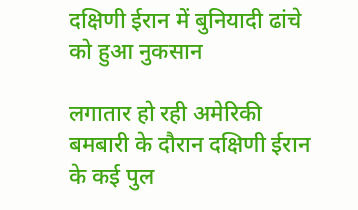दक्षिणी ईरान में बुनियादी ढांचे को हुआ नुकसान

लगातार हो रही अमेरिकी बमबारी के दौरान दक्षिणी ईरान के कई पुल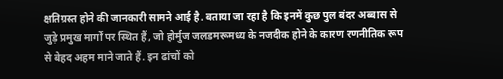क्षतिग्रस्त होने की जानकारी सामने आई है. बताया जा रहा है कि इनमें कुछ पुल बंदर अब्बास से जुड़े प्रमुख मार्गों पर स्थित हैं, जो होर्मुज जलडमरूमध्य के नजदीक होने के कारण रणनीतिक रूप से बेहद अहम माने जाते हैं. इन ढांचों को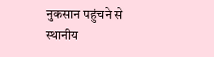नुकसान पहुंचने से स्थानीय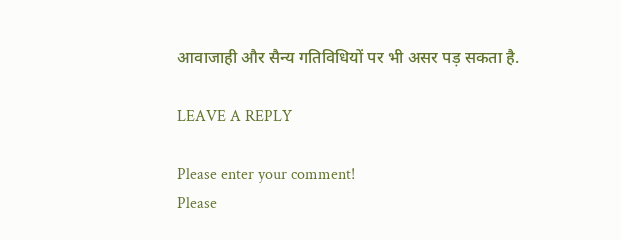आवाजाही और सैन्य गतिविधियों पर भी असर पड़ सकता है.

LEAVE A REPLY

Please enter your comment!
Please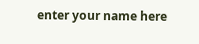enter your name here